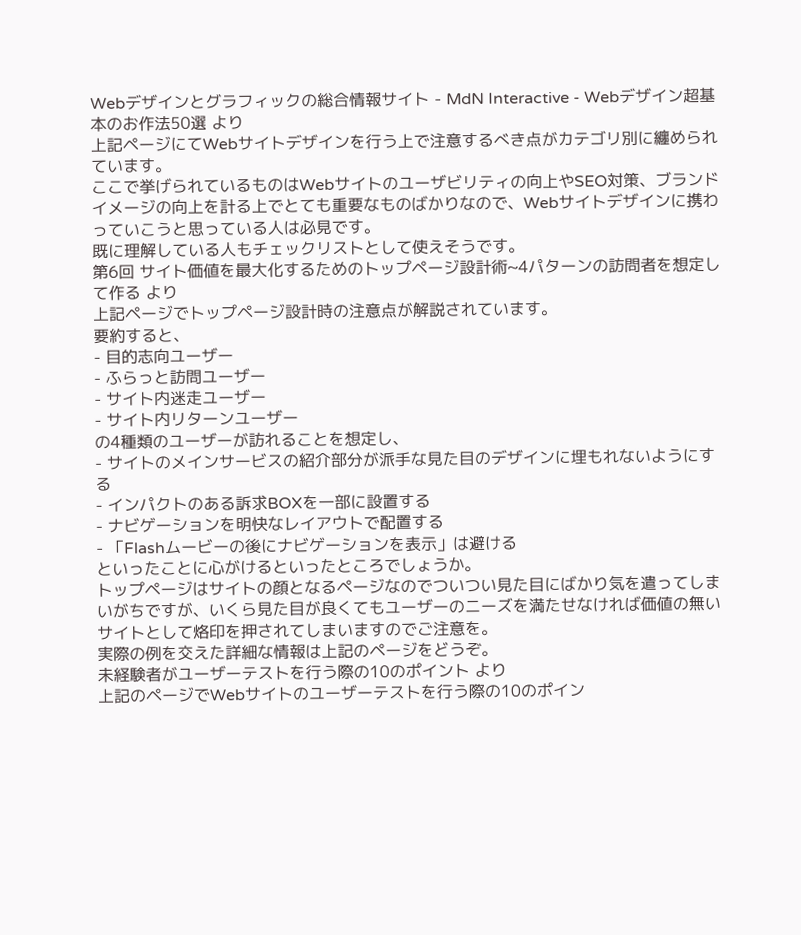Webデザインとグラフィックの総合情報サイト - MdN Interactive - Webデザイン超基本のお作法50選 より
上記ページにてWebサイトデザインを行う上で注意するべき点がカテゴリ別に纏められています。
ここで挙げられているものはWebサイトのユーザビリティの向上やSEO対策、ブランドイメージの向上を計る上でとても重要なものばかりなので、Webサイトデザインに携わっていこうと思っている人は必見です。
既に理解している人もチェックリストとして使えそうです。
第6回 サイト価値を最大化するためのトップページ設計術~4パターンの訪問者を想定して作る より
上記ページでトップページ設計時の注意点が解説されています。
要約すると、
- 目的志向ユーザー
- ふらっと訪問ユーザー
- サイト内迷走ユーザー
- サイト内リターンユーザー
の4種類のユーザーが訪れることを想定し、
- サイトのメインサービスの紹介部分が派手な見た目のデザインに埋もれないようにする
- インパクトのある訴求BOXを一部に設置する
- ナビゲーションを明快なレイアウトで配置する
- 「Flashムービーの後にナビゲーションを表示」は避ける
といったことに心がけるといったところでしょうか。
トップページはサイトの顔となるページなのでついつい見た目にばかり気を遣ってしまいがちですが、いくら見た目が良くてもユーザーのニーズを満たせなければ価値の無いサイトとして烙印を押されてしまいますのでご注意を。
実際の例を交えた詳細な情報は上記のページをどうぞ。
未経験者がユーザーテストを行う際の10のポイント より
上記のページでWebサイトのユーザーテストを行う際の10のポイン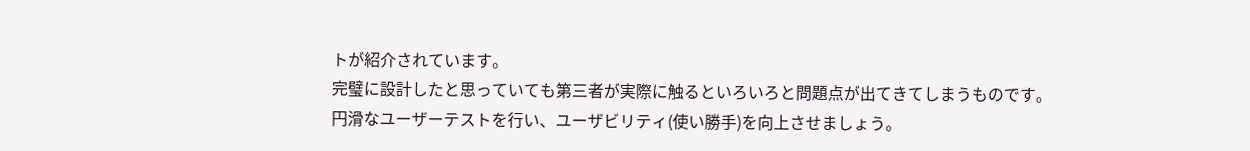トが紹介されています。
完璧に設計したと思っていても第三者が実際に触るといろいろと問題点が出てきてしまうものです。
円滑なユーザーテストを行い、ユーザビリティ(使い勝手)を向上させましょう。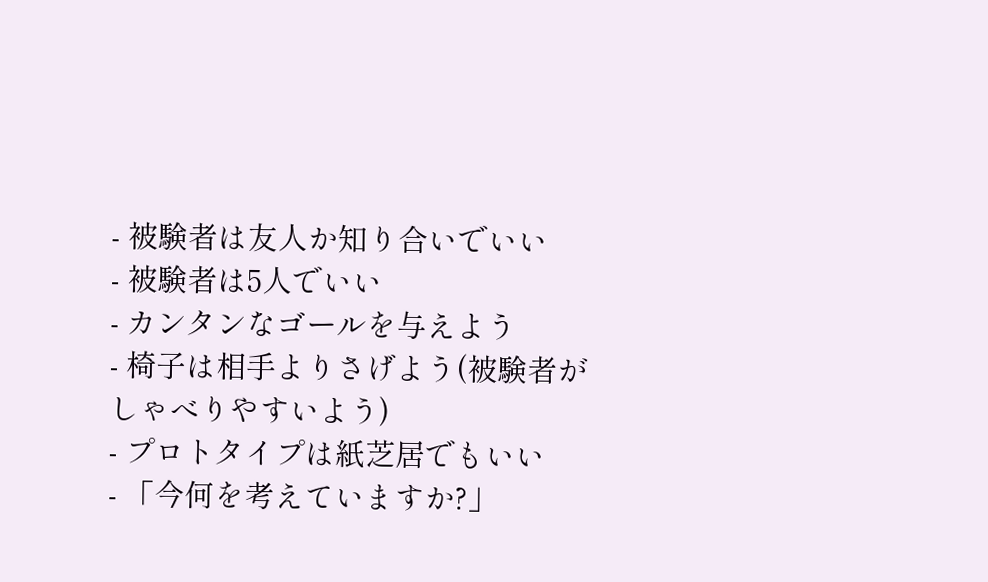- 被験者は友人か知り合いでいい
- 被験者は5人でいい
- カンタンなゴールを与えよう
- 椅子は相手よりさげよう(被験者がしゃべりやすいよう)
- プロトタイプは紙芝居でもいい
- 「今何を考えていますか?」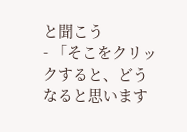と聞こう
- 「そこをクリックすると、どうなると思います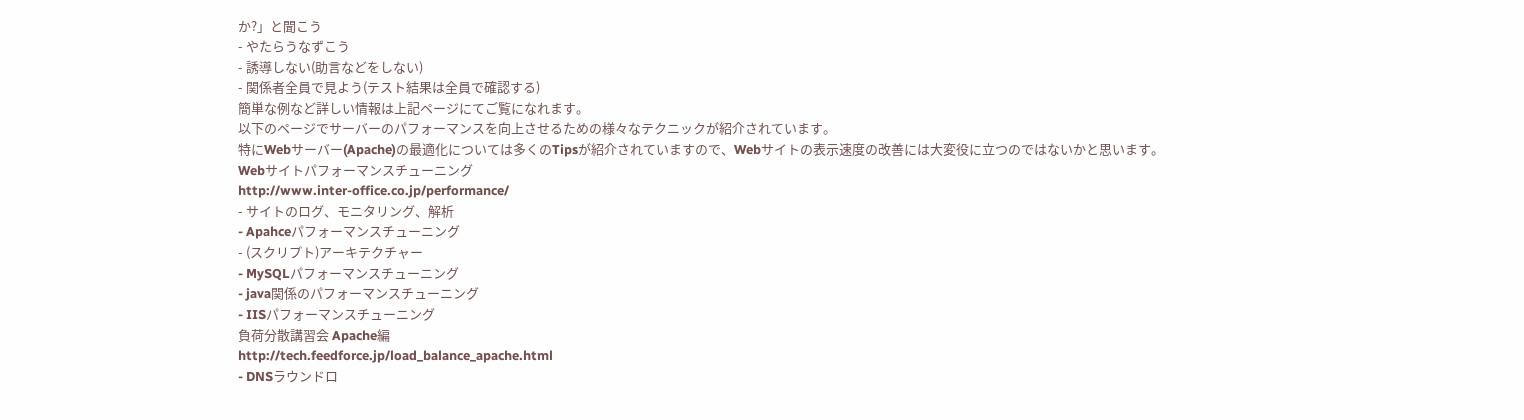か?」と聞こう
- やたらうなずこう
- 誘導しない(助言などをしない)
- 関係者全員で見よう(テスト結果は全員で確認する)
簡単な例など詳しい情報は上記ページにてご覧になれます。
以下のページでサーバーのパフォーマンスを向上させるための様々なテクニックが紹介されています。
特にWebサーバー(Apache)の最適化については多くのTipsが紹介されていますので、Webサイトの表示速度の改善には大変役に立つのではないかと思います。
Webサイトパフォーマンスチューニング
http://www.inter-office.co.jp/performance/
- サイトのログ、モニタリング、解析
- Apahceパフォーマンスチューニング
- (スクリプト)アーキテクチャー
- MySQLパフォーマンスチューニング
- java関係のパフォーマンスチューニング
- IISパフォーマンスチューニング
負荷分散講習会 Apache編
http://tech.feedforce.jp/load_balance_apache.html
- DNSラウンドロ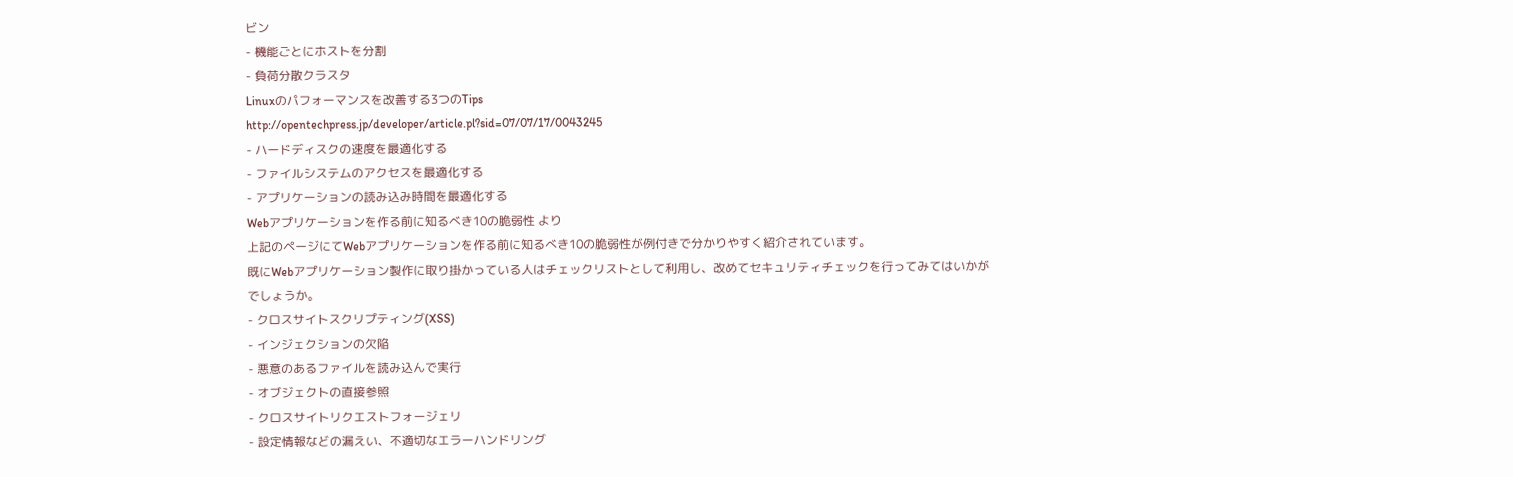ビン
- 機能ごとにホストを分割
- 負荷分散クラスタ
Linuxのパフォーマンスを改善する3つのTips
http://opentechpress.jp/developer/article.pl?sid=07/07/17/0043245
- ハードディスクの速度を最適化する
- ファイルシステムのアクセスを最適化する
- アプリケーションの読み込み時間を最適化する
Webアプリケーションを作る前に知るべき10の脆弱性 より
上記のページにてWebアプリケーションを作る前に知るべき10の脆弱性が例付きで分かりやすく紹介されています。
既にWebアプリケーション製作に取り掛かっている人はチェックリストとして利用し、改めてセキュリティチェックを行ってみてはいかがでしょうか。
- クロスサイトスクリプティング(XSS)
- インジェクションの欠陥
- 悪意のあるファイルを読み込んで実行
- オブジェクトの直接参照
- クロスサイトリクエストフォージェリ
- 設定情報などの漏えい、不適切なエラーハンドリング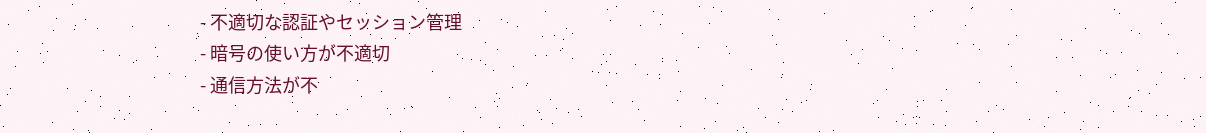- 不適切な認証やセッション管理
- 暗号の使い方が不適切
- 通信方法が不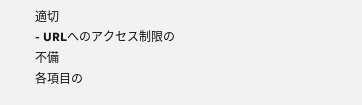適切
- URLへのアクセス制限の不備
各項目の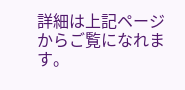詳細は上記ページからご覧になれます。